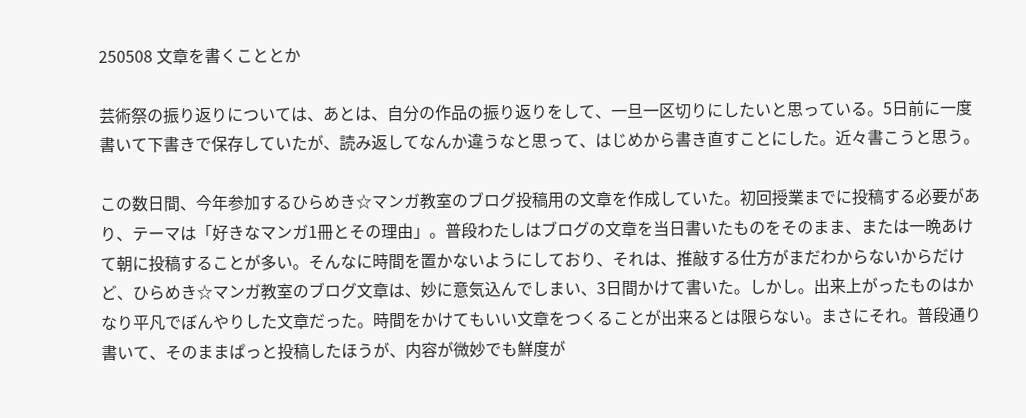250508 文章を書くこととか

芸術祭の振り返りについては、あとは、自分の作品の振り返りをして、一旦一区切りにしたいと思っている。5日前に一度書いて下書きで保存していたが、読み返してなんか違うなと思って、はじめから書き直すことにした。近々書こうと思う。

この数日間、今年参加するひらめき☆マンガ教室のブログ投稿用の文章を作成していた。初回授業までに投稿する必要があり、テーマは「好きなマンガ1冊とその理由」。普段わたしはブログの文章を当日書いたものをそのまま、または一晩あけて朝に投稿することが多い。そんなに時間を置かないようにしており、それは、推敲する仕方がまだわからないからだけど、ひらめき☆マンガ教室のブログ文章は、妙に意気込んでしまい、3日間かけて書いた。しかし。出来上がったものはかなり平凡でぼんやりした文章だった。時間をかけてもいい文章をつくることが出来るとは限らない。まさにそれ。普段通り書いて、そのままぱっと投稿したほうが、内容が微妙でも鮮度が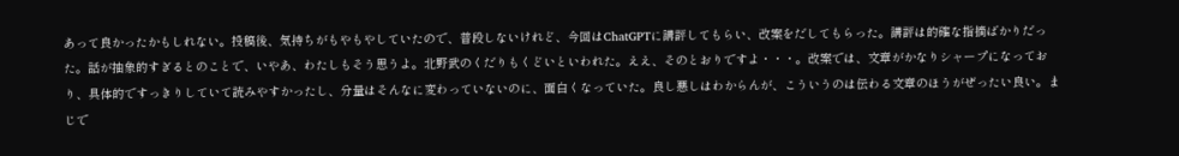あって良かったかもしれない。投稿後、気持ちがもやもやしていたので、普段しないけれど、今回はChatGPTに講評してもらい、改案をだしてもらった。講評は的確な指摘ばかりだった。話が抽象的すぎるとのことで、いやあ、わたしもそう思うよ。北野武のくだりもくどいといわれた。ええ、そのとおりですよ・・・。改案では、文章がかなりシャープになっており、具体的ですっきりしていて読みやすかったし、分量はそんなに変わっていないのに、面白くなっていた。良し悪しはわからんが、こういうのは伝わる文章のほうがぜったい良い。まじで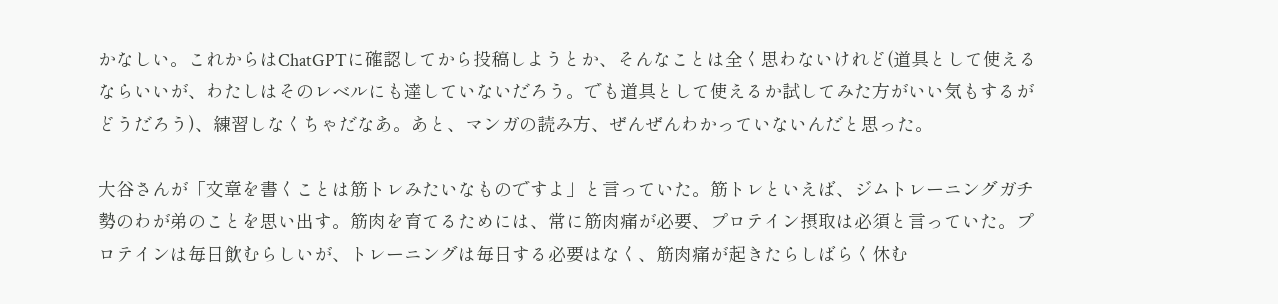かなしい。これからはChatGPTに確認してから投稿しようとか、そんなことは全く思わないけれど(道具として使えるならいいが、わたしはそのレベルにも達していないだろう。でも道具として使えるか試してみた方がいい気もするがどうだろう)、練習しなくちゃだなあ。あと、マンガの読み方、ぜんぜんわかっていないんだと思った。

大谷さんが「文章を書くことは筋トレみたいなものですよ」と言っていた。筋トレといえば、ジムトレーニングガチ勢のわが弟のことを思い出す。筋肉を育てるためには、常に筋肉痛が必要、プロテイン摂取は必須と言っていた。プロテインは毎日飲むらしいが、トレーニングは毎日する必要はなく、筋肉痛が起きたらしばらく休む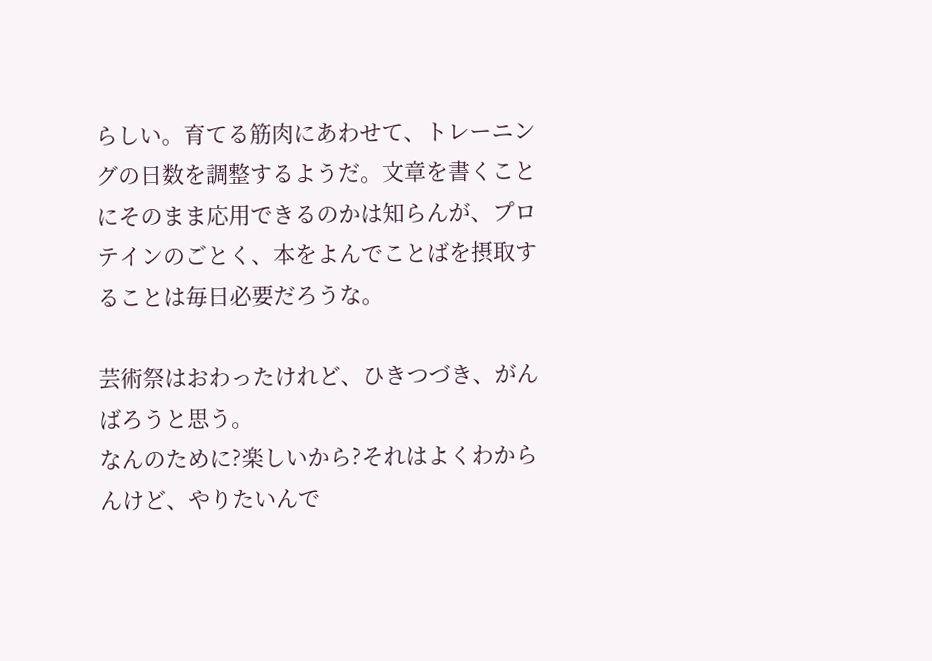らしい。育てる筋肉にあわせて、トレーニングの日数を調整するようだ。文章を書くことにそのまま応用できるのかは知らんが、プロテインのごとく、本をよんでことばを摂取することは毎日必要だろうな。

芸術祭はおわったけれど、ひきつづき、がんばろうと思う。
なんのために?楽しいから?それはよくわからんけど、やりたいんで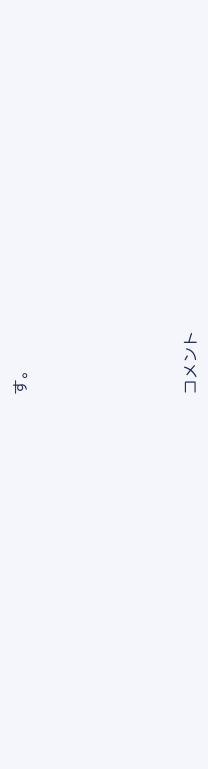す。






コメント